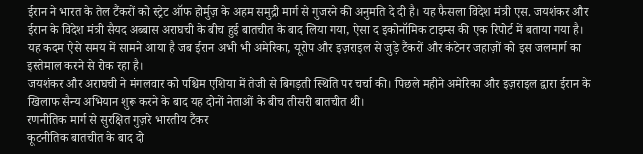ईरान ने भारत के तेल टैंकरों को स्ट्रेट ऑफ होर्मुज़ के अहम समुद्री मार्ग से गुजरने की अनुमति दे दी है। यह फैसला विदेश मंत्री एस. जयशंकर और ईरान के विदेश मंत्री सैयद अब्बास अराघची के बीच हुई बातचीत के बाद लिया गया, ऐसा द इकोनॉमिक टाइम्स की एक रिपोर्ट में बताया गया है।
यह कदम ऐसे समय में सामने आया है जब ईरान अभी भी अमेरिका, यूरोप और इज़राइल से जुड़े टैंकरों और कंटेनर जहाज़ों को इस जलमार्ग का इस्तेमाल करने से रोक रहा है।
जयशंकर और अराघची ने मंगलवार को पश्चिम एशिया में तेजी से बिगड़ती स्थिति पर चर्चा की। पिछले महीने अमेरिका और इज़राइल द्वारा ईरान के खिलाफ सैन्य अभियान शुरू करने के बाद यह दोनों नेताओं के बीच तीसरी बातचीत थी।
रणनीतिक मार्ग से सुरक्षित गुज़रे भारतीय टैंकर
कूटनीतिक बातचीत के बाद दो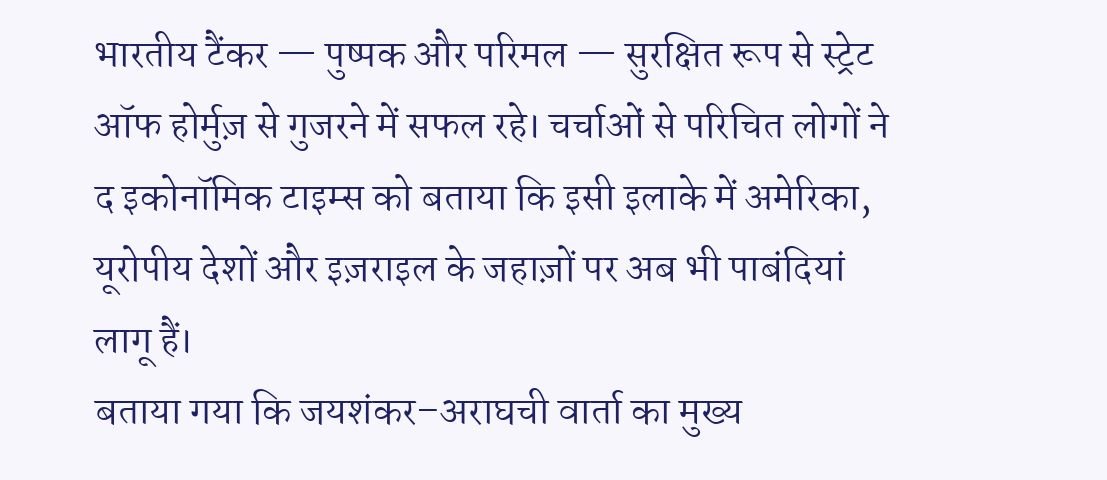भारतीय टैंकर — पुष्पक और परिमल — सुरक्षित रूप से स्ट्रेट ऑफ होर्मुज़ से गुजरने में सफल रहे। चर्चाओं से परिचित लोगों ने द इकोनॉमिक टाइम्स को बताया कि इसी इलाके में अमेरिका, यूरोपीय देशों और इज़राइल के जहाज़ों पर अब भी पाबंदियां लागू हैं।
बताया गया कि जयशंकर–अराघची वार्ता का मुख्य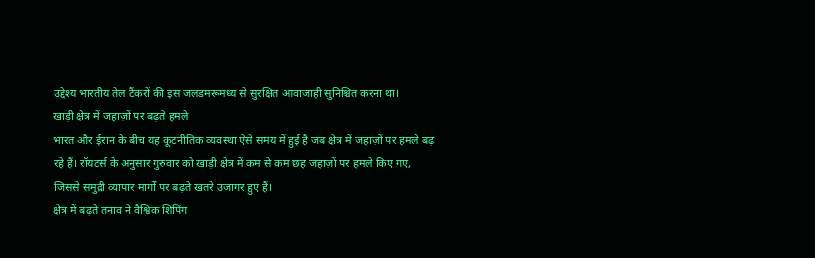उद्देश्य भारतीय तेल टैंकरों की इस जलडमरूमध्य से सुरक्षित आवाजाही सुनिश्चित करना था।
खाड़ी क्षेत्र में जहाज़ों पर बढ़ते हमले
भारत और ईरान के बीच यह कूटनीतिक व्यवस्था ऐसे समय में हुई है जब क्षेत्र में जहाज़ों पर हमले बढ़ रहे हैं। रॉयटर्स के अनुसार गुरुवार को खाड़ी क्षेत्र में कम से कम छह जहाज़ों पर हमले किए गए, जिससे समुद्री व्यापार मार्गों पर बढ़ते खतरे उजागर हुए हैं।
क्षेत्र में बढ़ते तनाव ने वैश्विक शिपिंग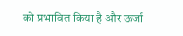को प्रभावित किया है और ऊर्जा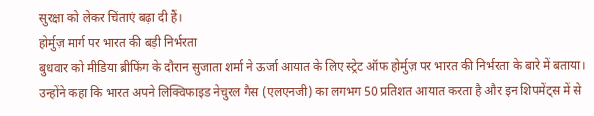सुरक्षा को लेकर चिंताएं बढ़ा दी हैं।
होर्मुज़ मार्ग पर भारत की बड़ी निर्भरता
बुधवार को मीडिया ब्रीफिंग के दौरान सुजाता शर्मा ने ऊर्जा आयात के लिए स्ट्रेट ऑफ होर्मुज़ पर भारत की निर्भरता के बारे में बताया। उन्होंने कहा कि भारत अपने लिक्विफाइड नेचुरल गैस (एलएनजी) का लगभग 50 प्रतिशत आयात करता है और इन शिपमेंट्स में से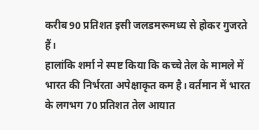करीब 90 प्रतिशत इसी जलडमरूमध्य से होकर गुजरते हैं।
हालांकि शर्मा ने स्पष्ट किया कि कच्चे तेल के मामले में भारत की निर्भरता अपेक्षाकृत कम है। वर्तमान में भारत के लगभग 70 प्रतिशत तेल आयात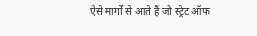ऐसे मार्गों से आते हैं जो स्ट्रेट ऑफ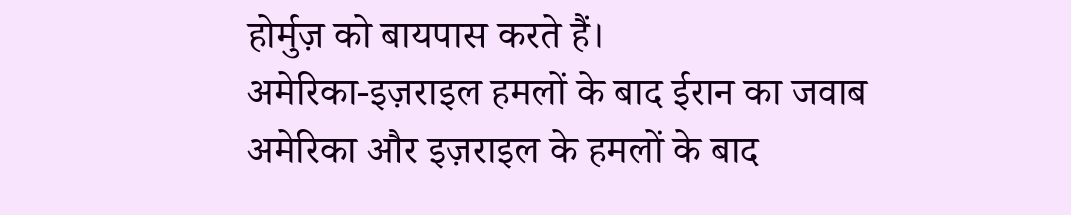होर्मुज़ को बायपास करते हैं।
अमेरिका-इज़राइल हमलों के बाद ईरान का जवाब
अमेरिका और इज़राइल के हमलों के बाद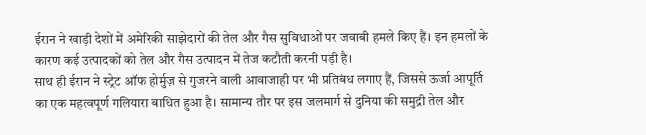ईरान ने खाड़ी देशों में अमेरिकी साझेदारों की तेल और गैस सुविधाओं पर जवाबी हमले किए हैं। इन हमलों के कारण कई उत्पादकों को तेल और गैस उत्पादन में तेज कटौती करनी पड़ी है।
साथ ही ईरान ने स्ट्रेट ऑफ होर्मुज़ से गुजरने वाली आवाजाही पर भी प्रतिबंध लगाए हैं, जिससे ऊर्जा आपूर्ति का एक महत्वपूर्ण गलियारा बाधित हुआ है। सामान्य तौर पर इस जलमार्ग से दुनिया की समुद्री तेल और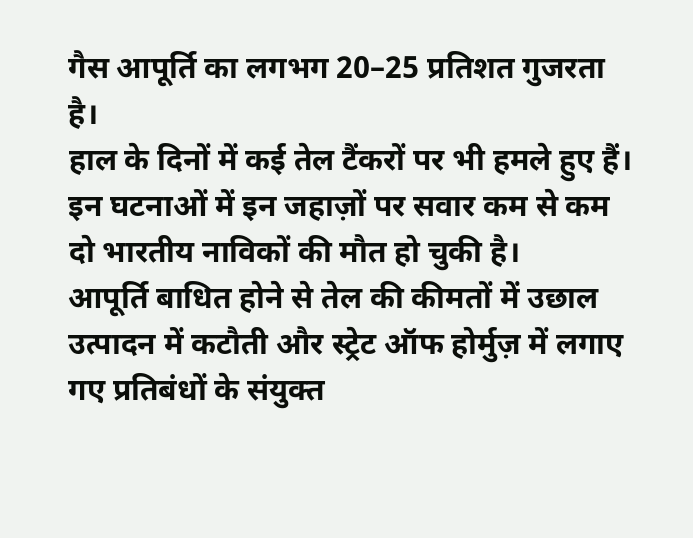गैस आपूर्ति का लगभग 20–25 प्रतिशत गुजरता है।
हाल के दिनों में कई तेल टैंकरों पर भी हमले हुए हैं। इन घटनाओं में इन जहाज़ों पर सवार कम से कम दो भारतीय नाविकों की मौत हो चुकी है।
आपूर्ति बाधित होने से तेल की कीमतों में उछाल
उत्पादन में कटौती और स्ट्रेट ऑफ होर्मुज़ में लगाए गए प्रतिबंधों के संयुक्त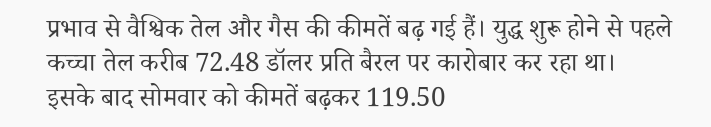प्रभाव से वैश्विक तेल और गैस की कीमतें बढ़ गई हैं। युद्ध शुरू होने से पहले कच्चा तेल करीब 72.48 डॉलर प्रति बैरल पर कारोबार कर रहा था।
इसके बाद सोमवार को कीमतें बढ़कर 119.50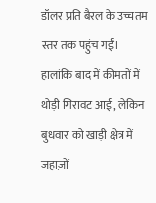डॉलर प्रति बैरल के उच्चतम स्तर तक पहुंच गईं। हालांकि बाद में कीमतों में थोड़ी गिरावट आई, लेकिन बुधवार को खाड़ी क्षेत्र में जहाज़ों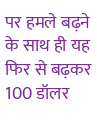पर हमले बढ़ने के साथ ही यह फिर से बढ़कर 100 डॉलर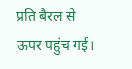प्रति बैरल से ऊपर पहुंच गई।